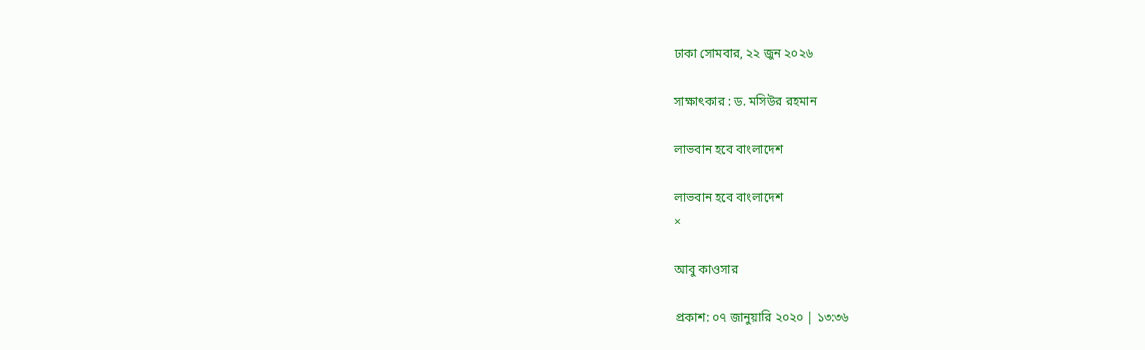ঢাকা সোমবার, ২২ জুন ২০২৬

সাক্ষাৎকার : ড. মসিউর রহমান

লাভবান হবে বাংলাদেশ

লাভবান হবে বাংলাদেশ
×

আবু কাওসার

প্রকাশ: ০৭ জানুয়ারি ২০২০ | ১৩:৩৬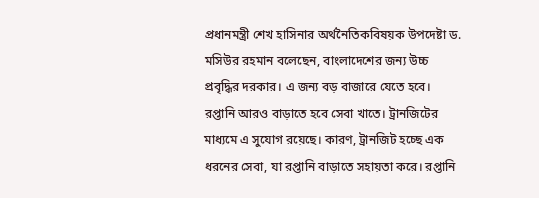প্রধানমন্ত্রী শেখ হাসিনার অর্থনৈতিকবিষয়ক উপদেষ্টা ড. মসিউর রহমান বলেছেন, বাংলাদেশের জন্য উচ্চ প্রবৃদ্ধির দরকার। এ জন্য বড় বাজারে যেতে হবে। রপ্তানি আরও বাড়াতে হবে সেবা খাতে। ট্রানজিটের মাধ্যমে এ সুযোগ রয়েছে। কারণ, ট্রানজিট হচ্ছে এক ধরনের সেবা, যা রপ্তানি বাড়াতে সহায়তা করে। রপ্তানি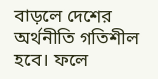বাড়লে দেশের অর্থনীতি গতিশীল হবে। ফলে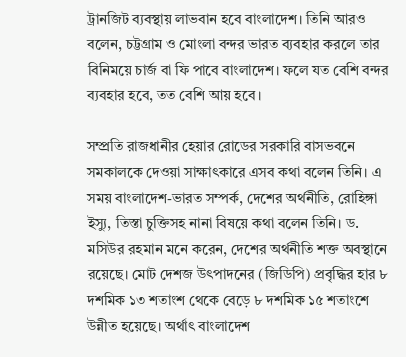ট্রানজিট ব্যবস্থায় লাভবান হবে বাংলাদেশ। তিনি আরও বলেন, চট্টগ্রাম ও মোংলা বন্দর ভারত ব্যবহার করলে তার বিনিময়ে চার্জ বা ফি পাবে বাংলাদেশ। ফলে যত বেশি বন্দর ব্যবহার হবে, তত বেশি আয় হবে।

সম্প্রতি রাজধানীর হেয়ার রোডের সরকারি বাসভবনে সমকালকে দেওয়া সাক্ষাৎকারে এসব কথা বলেন তিনি। এ সময় বাংলাদেশ-ভারত সম্পর্ক, দেশের অর্থনীতি, রোহিঙ্গা ইস্যু, তিস্তা চুক্তিসহ নানা বিষয়ে কথা বলেন তিনি। ড. মসিউর রহমান মনে করেন, দেশের অর্থনীতি শক্ত অবস্থানে রয়েছে। মোট দেশজ উৎপাদনের (জিডিপি) প্রবৃদ্ধির হার ৮ দশমিক ১৩ শতাংশ থেকে বেড়ে ৮ দশমিক ১৫ শতাংশে উন্নীত হয়েছে। অর্থাৎ বাংলাদেশ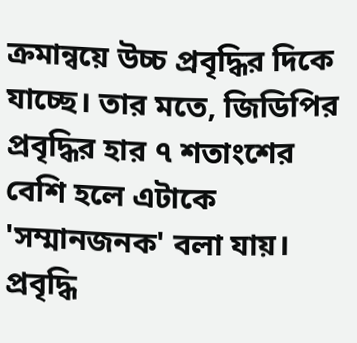ক্রমান্বয়ে উচ্চ প্রবৃদ্ধির দিকে যাচ্ছে। তার মতে, জিডিপির প্রবৃদ্ধির হার ৭ শতাংশের বেশি হলে এটাকে 'সম্মানজনক' বলা যায়। প্রবৃদ্ধি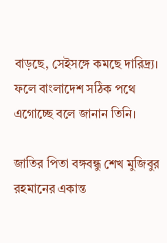বাড়ছে, সেইসঙ্গে কমছে দারিদ্র্য। ফলে বাংলাদেশ সঠিক পথে এগোচ্ছে বলে জানান তিনি।

জাতির পিতা বঙ্গবন্ধু শেখ মুজিবুর রহমানের একান্ত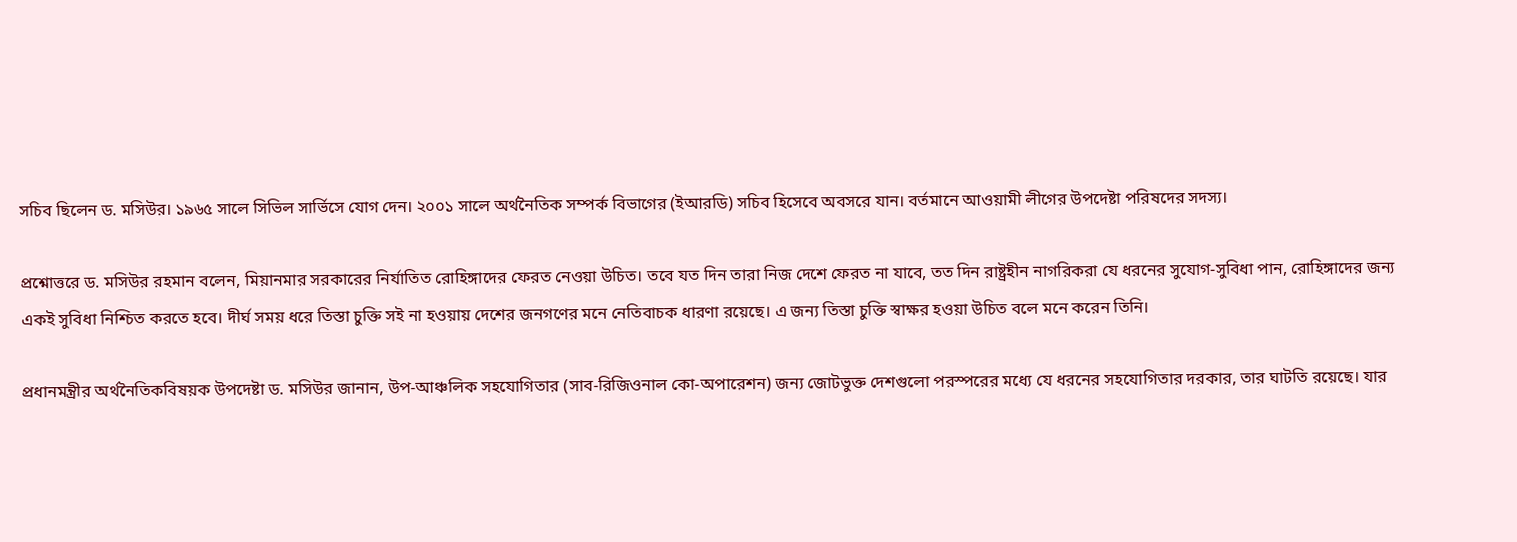সচিব ছিলেন ড. মসিউর। ১৯৬৫ সালে সিভিল সার্ভিসে যোগ দেন। ২০০১ সালে অর্থনৈতিক সম্পর্ক বিভাগের (ইআরডি) সচিব হিসেবে অবসরে যান। বর্তমানে আওয়ামী লীগের উপদেষ্টা পরিষদের সদস্য।

প্রশ্নোত্তরে ড. মসিউর রহমান বলেন, মিয়ানমার সরকারের নির্যাতিত রোহিঙ্গাদের ফেরত নেওয়া উচিত। তবে যত দিন তারা নিজ দেশে ফেরত না যাবে, তত দিন রাষ্ট্রহীন নাগরিকরা যে ধরনের সুযোগ-সুবিধা পান, রোহিঙ্গাদের জন্য একই সুবিধা নিশ্চিত করতে হবে। দীর্ঘ সময় ধরে তিস্তা চুক্তি সই না হওয়ায় দেশের জনগণের মনে নেতিবাচক ধারণা রয়েছে। এ জন্য তিস্তা চুক্তি স্বাক্ষর হওয়া উচিত বলে মনে করেন তিনি।

প্রধানমন্ত্রীর অর্থনৈতিকবিষয়ক উপদেষ্টা ড. মসিউর জানান, উপ-আঞ্চলিক সহযোগিতার (সাব-রিজিওনাল কো-অপারেশন) জন্য জোটভুক্ত দেশগুলো পরস্পরের মধ্যে যে ধরনের সহযোগিতার দরকার, তার ঘাটতি রয়েছে। যার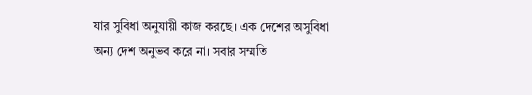যার সুবিধা অনুযায়ী কাজ করছে। এক দেশের অসুবিধা অন্য দেশ অনুভব করে না। সবার সম্মতি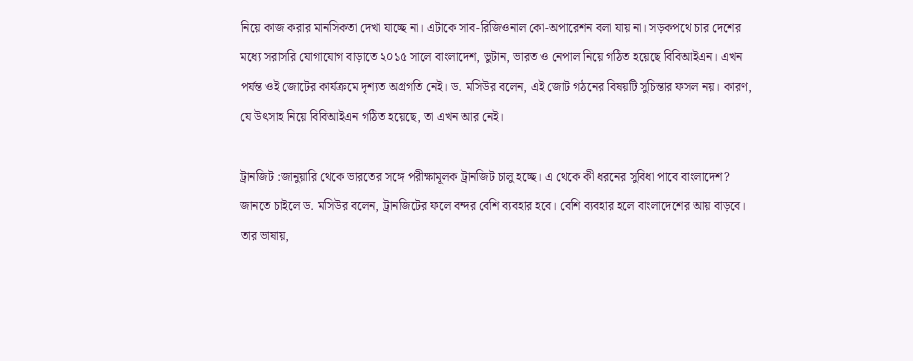নিয়ে কাজ করার মানসিকতা দেখা যাচ্ছে না। এটাকে সাব-রিজিওনাল কো-অপারেশন বলা যায় না। সড়কপথে চার দেশের মধ্যে সরাসরি যোগাযোগ বাড়াতে ২০১৫ সালে বাংলাদেশ, ভুটান, ভারত ও নেপাল নিয়ে গঠিত হয়েছে বিবিআইএন। এখন পর্যন্ত ওই জোটের কার্যক্রমে দৃশ্যত অগ্রগতি নেই। ড. মসিউর বলেন, এই জোট গঠনের বিষয়টি সুচিন্তার ফসল নয়। কারণ, যে উৎসাহ নিয়ে বিবিআইএন গঠিত হয়েছে, তা এখন আর নেই।

ট্রানজিট :জানুয়ারি থেকে ভারতের সঙ্গে পরীক্ষামূলক ট্রানজিট চালু হচ্ছে। এ থেকে কী ধরনের সুবিধা পাবে বাংলাদেশ? জানতে চাইলে ড. মসিউর বলেন, ট্রানজিটের ফলে বন্দর বেশি ব্যবহার হবে। বেশি ব্যবহার হলে বাংলাদেশের আয় বাড়বে। তার ভাষায়,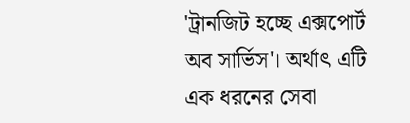'ট্রানজিট হচ্ছে এক্সপোর্ট অব সার্ভিস'। অর্থাৎ এটি এক ধরনের সেবা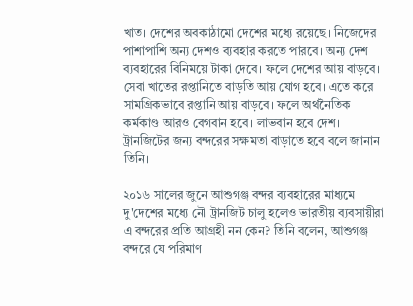খাত। দেশের অবকাঠামো দেশের মধ্যে রয়েছে। নিজেদের পাশাপাশি অন্য দেশও ব্যবহার করতে পারবে। অন্য দেশ ব্যবহারের বিনিময়ে টাকা দেবে। ফলে দেশের আয় বাড়বে। সেবা খাতের রপ্তানিতে বাড়তি আয় যোগ হবে। এতে করে সামগ্রিকভাবে রপ্তানি আয় বাড়বে। ফলে অর্থনৈতিক কর্মকাণ্ড আরও বেগবান হবে। লাভবান হবে দেশ। ট্রানজিটের জন্য বন্দরের সক্ষমতা বাড়াতে হবে বলে জানান তিনি।

২০১৬ সালের জুনে আশুগঞ্জ বন্দর ব্যবহারের মাধ্যমে দু'দেশের মধ্যে নৌ ট্রানজিট চালু হলেও ভারতীয় ব্যবসায়ীরা এ বন্দরের প্রতি আগ্রহী নন কেন? তিনি বলেন, আশুগঞ্জ বন্দরে যে পরিমাণ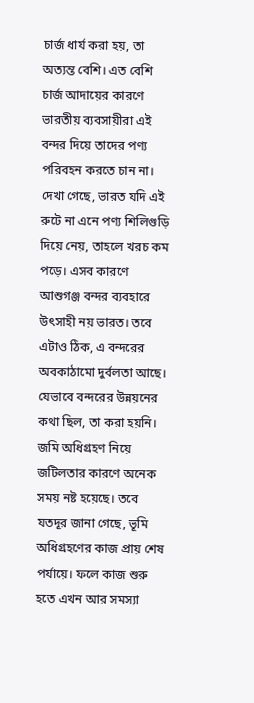চার্জ ধার্য করা হয়, তা অত্যন্ত বেশি। এত বেশি চার্জ আদায়ের কারণে ভারতীয় ব্যবসায়ীরা এই বন্দর দিয়ে তাদের পণ্য পরিবহন করতে চান না। দেখা গেছে, ভারত যদি এই রুটে না এনে পণ্য শিলিগুড়ি দিয়ে নেয়, তাহলে খরচ কম পড়ে। এসব কারণে আশুগঞ্জ বন্দর ব্যবহারে উৎসাহী নয় ভারত। তবে এটাও ঠিক, এ বন্দরের অবকাঠামো দুর্বলতা আছে। যেভাবে বন্দরের উন্নয়নের কথা ছিল, তা করা হয়নি। জমি অধিগ্রহণ নিয়ে জটিলতার কারণে অনেক সময় নষ্ট হয়েছে। তবে যতদূর জানা গেছে, ভূমি অধিগ্রহণের কাজ প্রায় শেষ পর্যায়ে। ফলে কাজ শুরু হতে এখন আর সমস্যা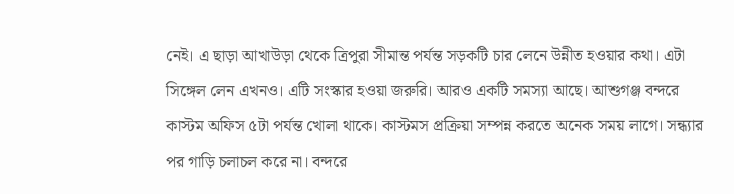নেই। এ ছাড়া আখাউড়া থেকে ত্রিপুরা সীমান্ত পর্যন্ত সড়কটি চার লেনে উন্নীত হওয়ার কথা। এটা সিঙ্গেল লেন এখনও। এটি সংস্কার হওয়া জরুরি। আরও একটি সমস্যা আছে। আশুগঞ্জ বন্দরে কাস্টম অফিস ৫টা পর্যন্ত খোলা থাকে। কাস্টমস প্রক্রিয়া সম্পন্ন করতে অনেক সময় লাগে। সন্ধ্যার পর গাড়ি চলাচল করে না। বন্দরে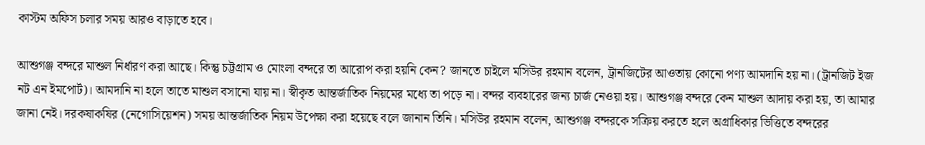কাস্টম অফিস চলার সময় আরও বাড়াতে হবে।

আশুগঞ্জ বন্দরে মাশুল নির্ধারণ করা আছে। কিন্তু চট্টগ্রাম ও মোংলা বন্দরে তা আরোপ করা হয়নি কেন? জানতে চাইলে মসিউর রহমান বলেন, ট্রানজিটের আওতায় কোনো পণ্য আমদানি হয় না। (ট্রানজিট ইজ নট এন ইমপোর্ট)। আমদানি না হলে তাতে মাশুল বসানো যায় না। স্বীকৃত আন্তর্জাতিক নিয়মের মধ্যে তা পড়ে না। বন্দর ব্যবহারের জন্য চার্জ নেওয়া হয়। আশুগঞ্জ বন্দরে কেন মাশুল আদায় করা হয়, তা আমার জানা নেই। দরকষাকষির (নেগোসিয়েশন) সময় আন্তর্জাতিক নিয়ম উপেক্ষা করা হয়েছে বলে জানান তিনি। মসিউর রহমান বলেন, আশুগঞ্জ বন্দরকে সক্রিয় করতে হলে অগ্রাধিকার ভিত্তিতে বন্দরের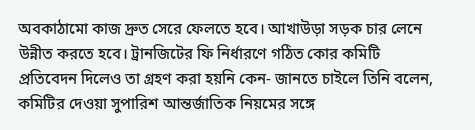অবকাঠামো কাজ দ্রুত সেরে ফেলতে হবে। আখাউড়া সড়ক চার লেনে উন্নীত করতে হবে। ট্রানজিটের ফি নির্ধারণে গঠিত কোর কমিটি প্রতিবেদন দিলেও তা গ্রহণ করা হয়নি কেন- জানতে চাইলে তিনি বলেন, কমিটির দেওয়া সুপারিশ আন্তর্জাতিক নিয়মের সঙ্গে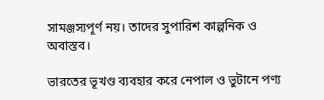সামঞ্জস্যপূর্ণ নয়। তাদের সুপারিশ কাল্পনিক ও অবাস্তব।

ভারতের ভূখণ্ড ব্যবহার করে নেপাল ও ভুটানে পণ্য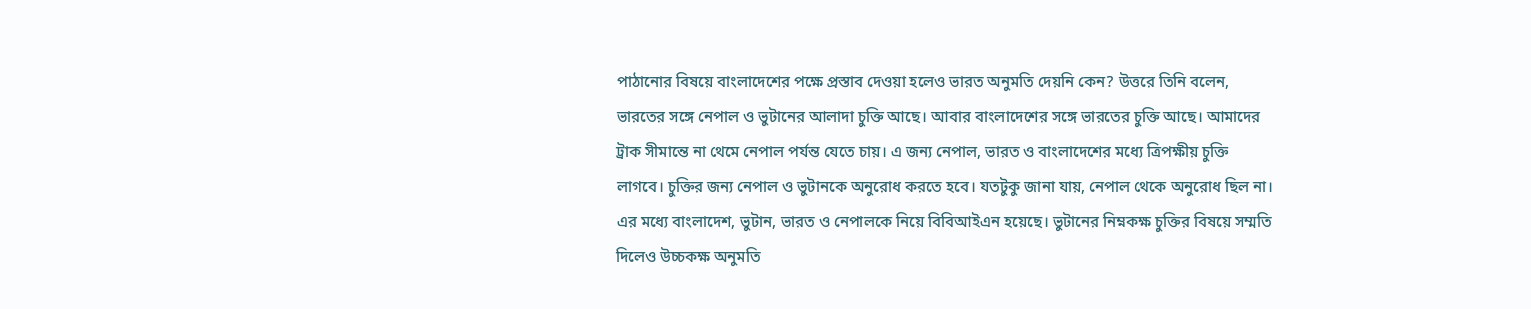পাঠানোর বিষয়ে বাংলাদেশের পক্ষে প্রস্তাব দেওয়া হলেও ভারত অনুমতি দেয়নি কেন? উত্তরে তিনি বলেন, ভারতের সঙ্গে নেপাল ও ভুটানের আলাদা চুক্তি আছে। আবার বাংলাদেশের সঙ্গে ভারতের চুক্তি আছে। আমাদের ট্রাক সীমান্তে না থেমে নেপাল পর্যন্ত যেতে চায়। এ জন্য নেপাল, ভারত ও বাংলাদেশের মধ্যে ত্রিপক্ষীয় চুক্তি লাগবে। চুক্তির জন্য নেপাল ও ভুটানকে অনুরোধ করতে হবে। যতটুকু জানা যায়, নেপাল থেকে অনুরোধ ছিল না। এর মধ্যে বাংলাদেশ, ভুটান, ভারত ও নেপালকে নিয়ে বিবিআইএন হয়েছে। ভুটানের নিম্নকক্ষ চুক্তির বিষয়ে সম্মতি দিলেও উচ্চকক্ষ অনুমতি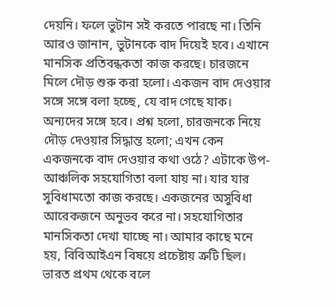দেয়নি। ফলে ভুটান সই করতে পারছে না। তিনি আরও জানান, ভুটানকে বাদ দিয়েই হবে। এখানে মানসিক প্রতিবন্ধকতা কাজ করছে। চারজনে মিলে দৌড় শুরু করা হলো। একজন বাদ দেওয়ার সঙ্গে সঙ্গে বলা হচ্ছে, যে বাদ গেছে যাক। অন্যদের সঙ্গে হবে। প্রশ্ন হলো, চারজনকে নিয়ে দৌড় দেওয়ার সিদ্ধান্ত হলো; এখন কেন একজনকে বাদ দেওয়ার কথা ওঠে? এটাকে উপ-আঞ্চলিক সহযোগিতা বলা যায় না। যার যার সুবিধামতো কাজ করছে। একজনের অসুবিধা আরেকজনে অনুভব করে না। সহযোগিতার মানসিকতা দেখা যাচ্ছে না। আমার কাছে মনে হয়, বিবিআইএন বিষয়ে প্রচেষ্টায় ত্রুটি ছিল। ভারত প্রথম থেকে বলে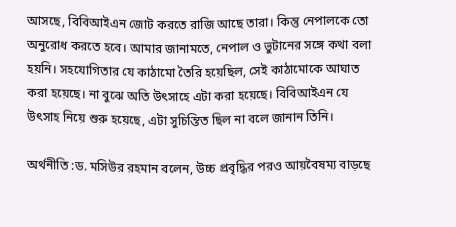আসছে, বিবিআইএন জোট করতে রাজি আছে তারা। কিন্তু নেপালকে তো অনুরোধ করতে হবে। আমার জানামতে, নেপাল ও ভুটানের সঙ্গে কথা বলা হয়নি। সহযোগিতার যে কাঠামো তৈরি হয়েছিল, সেই কাঠামোকে আঘাত করা হয়েছে। না বুঝে অতি উৎসাহে এটা করা হয়েছে। বিবিআইএন যে উৎসাহ নিয়ে শুরু হয়েছে, এটা সুচিন্তিত ছিল না বলে জানান তিনি।

অর্থনীতি :ড. মসিউর রহমান বলেন, উচ্চ প্রবৃদ্ধির পরও আয়বৈষম্য বাড়ছে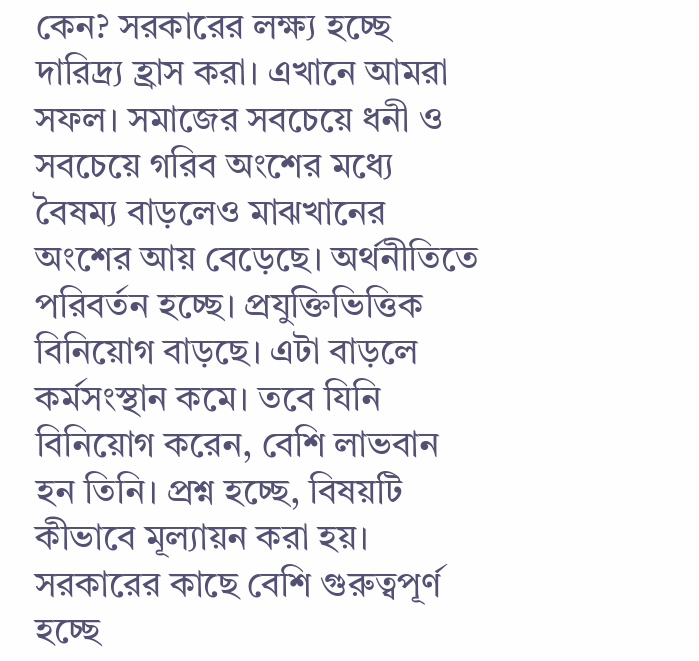কেন? সরকারের লক্ষ্য হচ্ছে দারিদ্র্য হ্রাস করা। এখানে আমরা সফল। সমাজের সবচেয়ে ধনী ও সবচেয়ে গরিব অংশের মধ্যে বৈষম্য বাড়লেও মাঝখানের অংশের আয় বেড়েছে। অর্থনীতিতে পরিবর্তন হচ্ছে। প্রযুক্তিভিত্তিক বিনিয়োগ বাড়ছে। এটা বাড়লে কর্মসংস্থান কমে। তবে যিনি বিনিয়োগ করেন, বেশি লাভবান হন তিনি। প্রশ্ন হচ্ছে, বিষয়টি কীভাবে মূল্যায়ন করা হয়। সরকারের কাছে বেশি গুরুত্বপূর্ণ হচ্ছে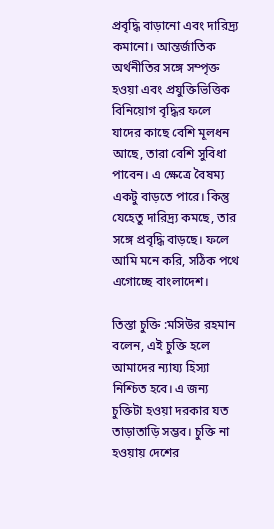প্রবৃদ্ধি বাড়ানো এবং দারিদ্র্য কমানো। আন্তর্জাতিক অর্থনীতির সঙ্গে সম্পৃক্ত হওয়া এবং প্রযুক্তিভিত্তিক বিনিয়োগ বৃদ্ধির ফলে যাদের কাছে বেশি মূলধন আছে, তারা বেশি সুবিধা পাবেন। এ ক্ষেত্রে বৈষম্য একটু বাড়তে পারে। কিন্তু যেহেতু দারিদ্র্য কমছে, তার সঙ্গে প্রবৃদ্ধি বাড়ছে। ফলে আমি মনে করি, সঠিক পথে এগোচ্ছে বাংলাদেশ।

তিস্তা চুক্তি :মসিউর রহমান বলেন, এই চুক্তি হলে আমাদের ন্যায্য হিস্যা নিশ্চিত হবে। এ জন্য চুক্তিটা হওয়া দরকার যত তাড়াতাড়ি সম্ভব। চুক্তি না হওয়ায় দেশের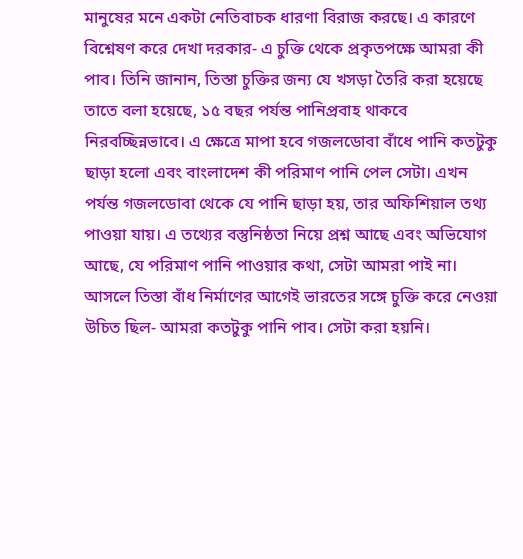মানুষের মনে একটা নেতিবাচক ধারণা বিরাজ করছে। এ কারণে বিশ্নেষণ করে দেখা দরকার- এ চুক্তি থেকে প্রকৃতপক্ষে আমরা কী পাব। তিনি জানান, তিস্তা চুক্তির জন্য যে খসড়া তৈরি করা হয়েছে তাতে বলা হয়েছে, ১৫ বছর পর্যন্ত পানিপ্রবাহ থাকবে নিরবচ্ছিন্নভাবে। এ ক্ষেত্রে মাপা হবে গজলডোবা বাঁধে পানি কতটুকু ছাড়া হলো এবং বাংলাদেশ কী পরিমাণ পানি পেল সেটা। এখন পর্যন্ত গজলডোবা থেকে যে পানি ছাড়া হয়, তার অফিশিয়াল তথ্য পাওয়া যায়। এ তথ্যের বস্তুনিষ্ঠতা নিয়ে প্রশ্ন আছে এবং অভিযোগ আছে, যে পরিমাণ পানি পাওয়ার কথা, সেটা আমরা পাই না। আসলে তিস্তা বাঁধ নির্মাণের আগেই ভারতের সঙ্গে চুক্তি করে নেওয়া উচিত ছিল- আমরা কতটুকু পানি পাব। সেটা করা হয়নি।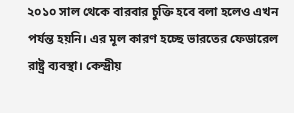২০১০ সাল থেকে বারবার চুক্তি হবে বলা হলেও এখন পর্যন্ত হয়নি। এর মূল কারণ হচ্ছে ভারতের ফেডারেল রাষ্ট্র ব্যবস্থা। কেন্দ্রীয়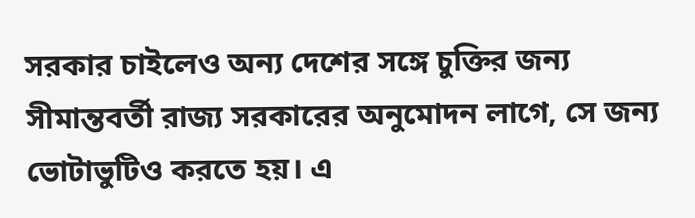সরকার চাইলেও অন্য দেশের সঙ্গে চুক্তির জন্য সীমান্তবর্তী রাজ্য সরকারের অনুমোদন লাগে, সে জন্য ভোটাভুটিও করতে হয়। এ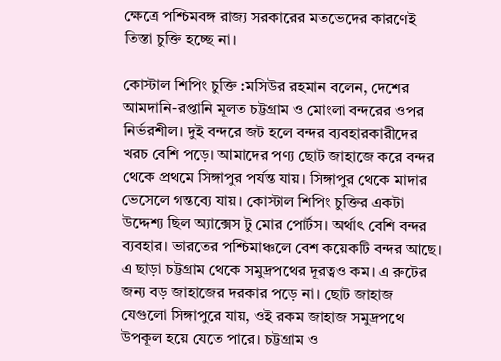ক্ষেত্রে পশ্চিমবঙ্গ রাজ্য সরকারের মতভেদের কারণেই তিস্তা চুক্তি হচ্ছে না।

কোস্টাল শিপিং চুক্তি :মসিউর রহমান বলেন, দেশের আমদানি-রপ্তানি মূলত চট্টগ্রাম ও মোংলা বন্দরের ওপর নির্ভরশীল। দুই বন্দরে জট হলে বন্দর ব্যবহারকারীদের খরচ বেশি পড়ে। আমাদের পণ্য ছোট জাহাজে করে বন্দর থেকে প্রথমে সিঙ্গাপুর পর্যন্ত যায়। সিঙ্গাপুর থেকে মাদার ভেসেলে গন্তব্যে যায়। কোস্টাল শিপিং চুক্তির একটা উদ্দেশ্য ছিল অ্যাক্সেস টু মোর পোর্টস। অর্থাৎ বেশি বন্দর ব্যবহার। ভারতের পশ্চিমাঞ্চলে বেশ কয়েকটি বন্দর আছে। এ ছাড়া চট্টগ্রাম থেকে সমুদ্রপথের দূরত্বও কম। এ রুটের জন্য বড় জাহাজের দরকার পড়ে না। ছোট জাহাজ যেগুলো সিঙ্গাপুরে যায়, ওই রকম জাহাজ সমুদ্রপথে উপকূল হয়ে যেতে পারে। চট্টগ্রাম ও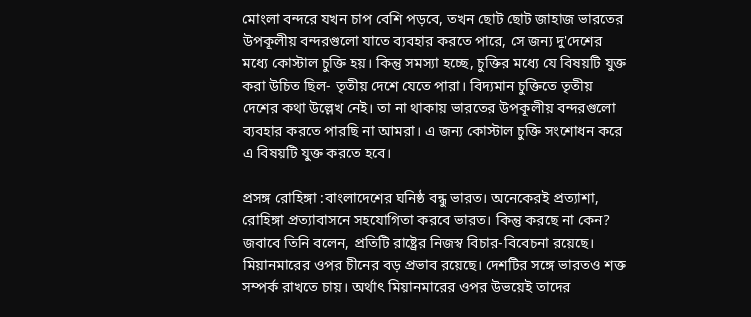মোংলা বন্দরে যখন চাপ বেশি পড়বে, তখন ছোট ছোট জাহাজ ভারতের উপকূলীয় বন্দরগুলো যাতে ব্যবহার করতে পারে, সে জন্য দু'দেশের মধ্যে কোস্টাল চুক্তি হয়। কিন্তু সমস্যা হচ্ছে, চুক্তির মধ্যে যে বিষয়টি যুক্ত করা উচিত ছিল- তৃতীয় দেশে যেতে পারা। বিদ্যমান চুক্তিতে তৃতীয় দেশের কথা উল্লেখ নেই। তা না থাকায় ভারতের উপকূলীয় বন্দরগুলো ব্যবহার করতে পারছি না আমরা। এ জন্য কোস্টাল চুক্তি সংশোধন করে এ বিষয়টি যুক্ত করতে হবে।

প্রসঙ্গ রোহিঙ্গা :বাংলাদেশের ঘনিষ্ঠ বন্ধু ভারত। অনেকেরই প্রত্যাশা, রোহিঙ্গা প্রত্যাবাসনে সহযোগিতা করবে ভারত। কিন্তু করছে না কেন? জবাবে তিনি বলেন, প্রতিটি রাষ্ট্রের নিজস্ব বিচার-বিবেচনা রয়েছে। মিয়ানমারের ওপর চীনের বড় প্রভাব রয়েছে। দেশটির সঙ্গে ভারতও শক্ত সম্পর্ক রাখতে চায়। অর্থাৎ মিয়ানমারের ওপর উভয়েই তাদের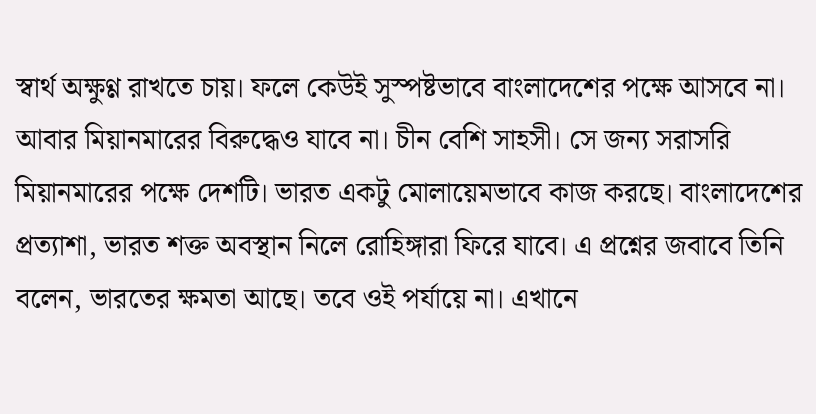স্বার্থ অক্ষুণ্ণ রাখতে চায়। ফলে কেউই সুস্পষ্টভাবে বাংলাদেশের পক্ষে আসবে না। আবার মিয়ানমারের বিরুদ্ধেও যাবে না। চীন বেশি সাহসী। সে জন্য সরাসরি মিয়ানমারের পক্ষে দেশটি। ভারত একটু মোলায়েমভাবে কাজ করছে। বাংলাদেশের প্রত্যাশা, ভারত শক্ত অবস্থান নিলে রোহিঙ্গারা ফিরে যাবে। এ প্রশ্নের জবাবে তিনি বলেন, ভারতের ক্ষমতা আছে। তবে ওই পর্যায়ে না। এখানে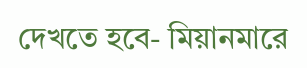দেখতে হবে- মিয়ানমারে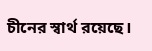চীনের স্বার্থ রয়েছে।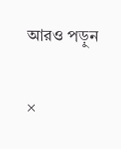আরও পড়ুন

×